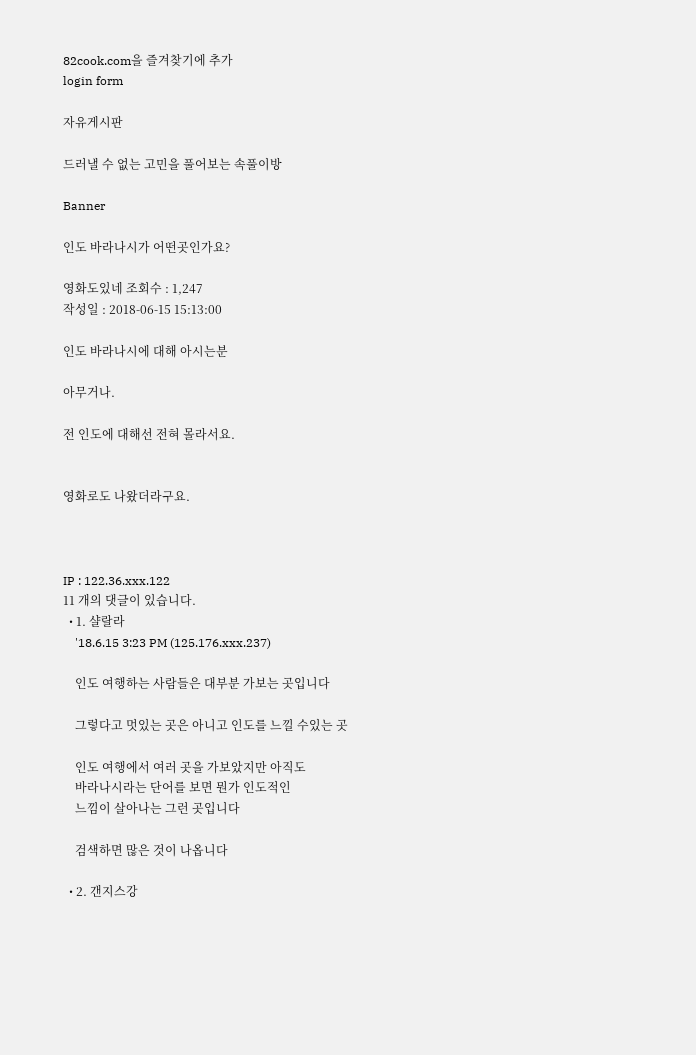82cook.com을 즐겨찾기에 추가
login form

자유게시판

드러낼 수 없는 고민을 풀어보는 속풀이방

Banner

인도 바라나시가 어떤곳인가요?

영화도있네 조회수 : 1,247
작성일 : 2018-06-15 15:13:00

인도 바라나시에 대해 아시는분

아무거나.

전 인도에 대해선 전혀 몰라서요.


영화로도 나왔더라구요.



IP : 122.36.xxx.122
11 개의 댓글이 있습니다.
  • 1. 샬랄라
    '18.6.15 3:23 PM (125.176.xxx.237)

    인도 여행하는 사람들은 대부분 가보는 곳입니다

    그렇다고 멋있는 곳은 아니고 인도를 느낄 수있는 곳

    인도 여행에서 여러 곳을 가보았지만 아직도
    바라나시라는 단어를 보면 뭔가 인도적인
    느낌이 살아나는 그런 곳입니다

    검색하면 많은 것이 나옵니다

  • 2. 갠지스강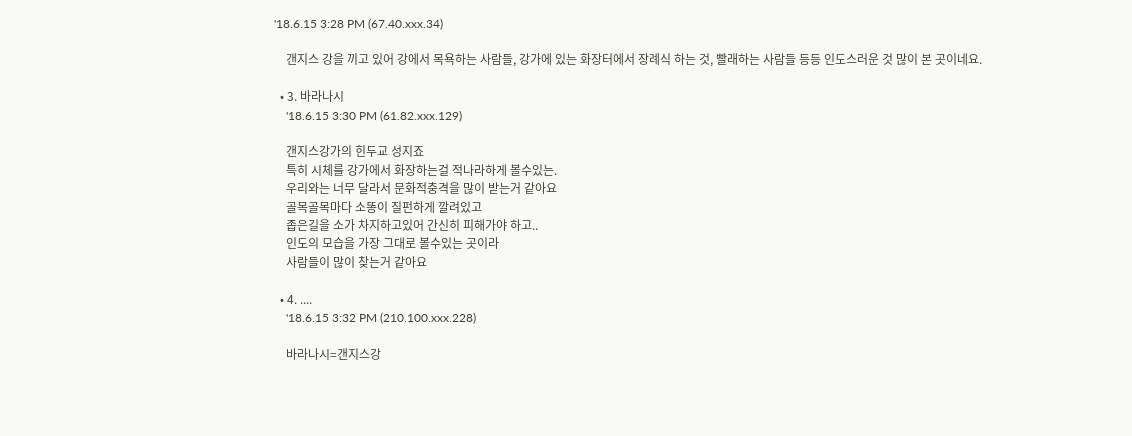'18.6.15 3:28 PM (67.40.xxx.34)

    갠지스 강을 끼고 있어 강에서 목욕하는 사람들, 강가에 있는 화장터에서 장례식 하는 것, 빨래하는 사람들 등등 인도스러운 것 많이 본 곳이네요.

  • 3. 바라나시
    '18.6.15 3:30 PM (61.82.xxx.129)

    갠지스강가의 힌두교 성지죠
    특히 시체를 강가에서 화장하는걸 적나라하게 볼수있는.
    우리와는 너무 달라서 문화적충격을 많이 받는거 같아요
    골목골목마다 소똥이 질펀하게 깔려있고
    좁은길을 소가 차지하고있어 간신히 피해가야 하고..
    인도의 모습을 가장 그대로 볼수있는 곳이라
    사람들이 많이 찾는거 같아요

  • 4. ....
    '18.6.15 3:32 PM (210.100.xxx.228)

    바라나시=갠지스강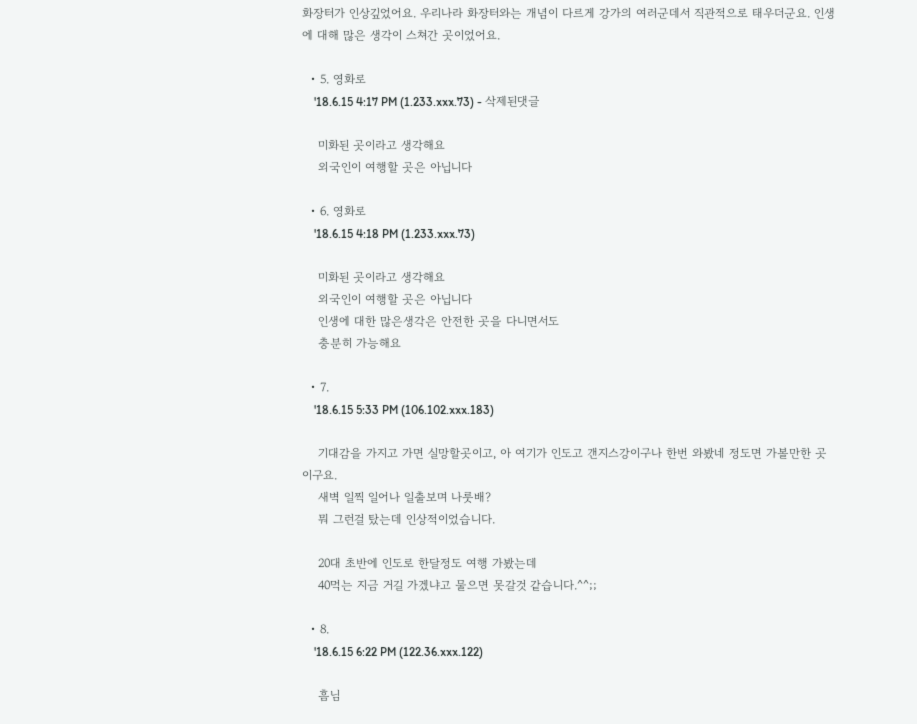화장터가 인상깊었어요. 우리나라 화장터와는 개념이 다르게 강가의 여러군데서 직관적으로 태우더군요. 인생에 대해 많은 생각이 스쳐간 곳이었어요.

  • 5. 영화로
    '18.6.15 4:17 PM (1.233.xxx.73) - 삭제된댓글

    미화된 곳이라고 생각해요
    외국인이 여행할 곳은 아닙니다

  • 6. 영화로
    '18.6.15 4:18 PM (1.233.xxx.73)

    미화된 곳이라고 생각해요
    외국인이 여행할 곳은 아닙니다
    인생에 대한 많은생각은 안전한 곳을 다니면서도
    충분히 가능해요

  • 7.
    '18.6.15 5:33 PM (106.102.xxx.183)

    기대감을 가지고 가면 실망할곳이고, 아 여기가 인도고 갠지스강이구나 한번 와봤네 정도면 가볼만한 곳이구요.
    새벽 일찍 일어나 일출보며 나룻배?
    뭐 그런걸 탔는데 인상적이었습니다.

    20대 초반에 인도로 한달정도 여행 가봤는데
    40먹는 지금 거길 가겠냐고 물으면 못갈것 같습니다.^^;;

  • 8.
    '18.6.15 6:22 PM (122.36.xxx.122)

    흠님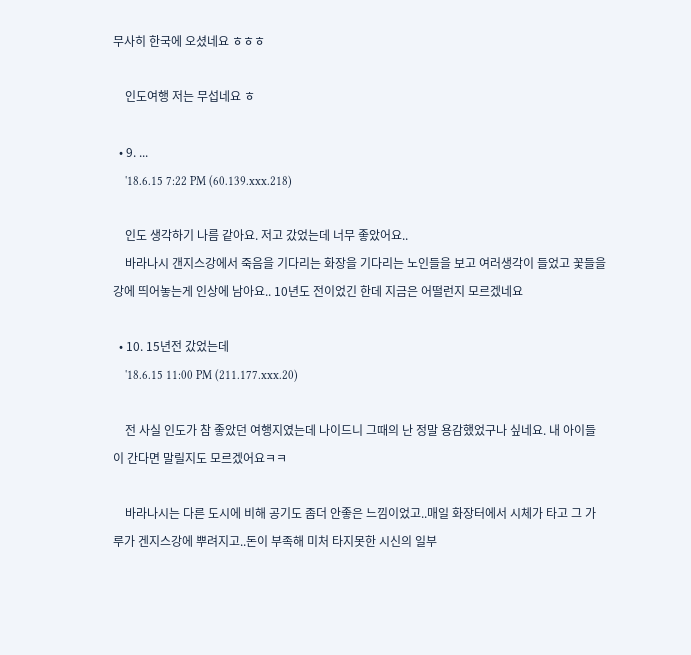무사히 한국에 오셨네요 ㅎㅎㅎ

    인도여행 저는 무섭네요 ㅎ

  • 9. ...
    '18.6.15 7:22 PM (60.139.xxx.218)

    인도 생각하기 나름 같아요. 저고 갔었는데 너무 좋았어요..
    바라나시 갠지스강에서 죽음을 기다리는 화장을 기다리는 노인들을 보고 여러생각이 들었고 꽃들을 강에 띄어놓는게 인상에 남아요.. 10년도 전이었긴 한데 지금은 어떨런지 모르겠네요

  • 10. 15년전 갔었는데
    '18.6.15 11:00 PM (211.177.xxx.20)

    전 사실 인도가 참 좋았던 여행지였는데 나이드니 그때의 난 정말 용감했었구나 싶네요. 내 아이들이 간다면 말릴지도 모르겠어요ㅋㅋ

    바라나시는 다른 도시에 비해 공기도 좀더 안좋은 느낌이었고..매일 화장터에서 시체가 타고 그 가루가 겐지스강에 뿌려지고..돈이 부족해 미처 타지못한 시신의 일부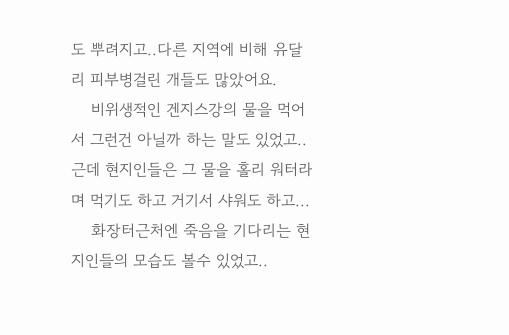도 뿌려지고..다른 지역에 비해 유달리 피부병걸린 개들도 많았어요.
    비위생적인 겐지스강의 물을 먹어서 그런건 아닐까 하는 말도 있었고..근데 현지인들은 그 물을 홀리 워터라며 먹기도 하고 거기서 샤워도 하고...
    화장터근처엔 죽음을 기다리는 현지인들의 모습도 볼수 있었고..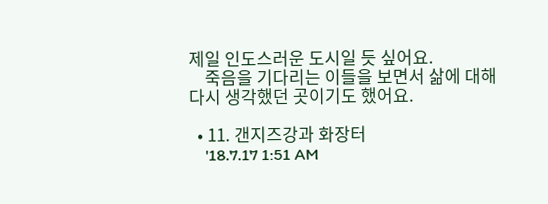제일 인도스러운 도시일 듯 싶어요.
    죽음을 기다리는 이들을 보면서 삶에 대해 다시 생각했던 곳이기도 했어요.

  • 11. 갠지즈강과 화장터
    '18.7.17 1:51 AM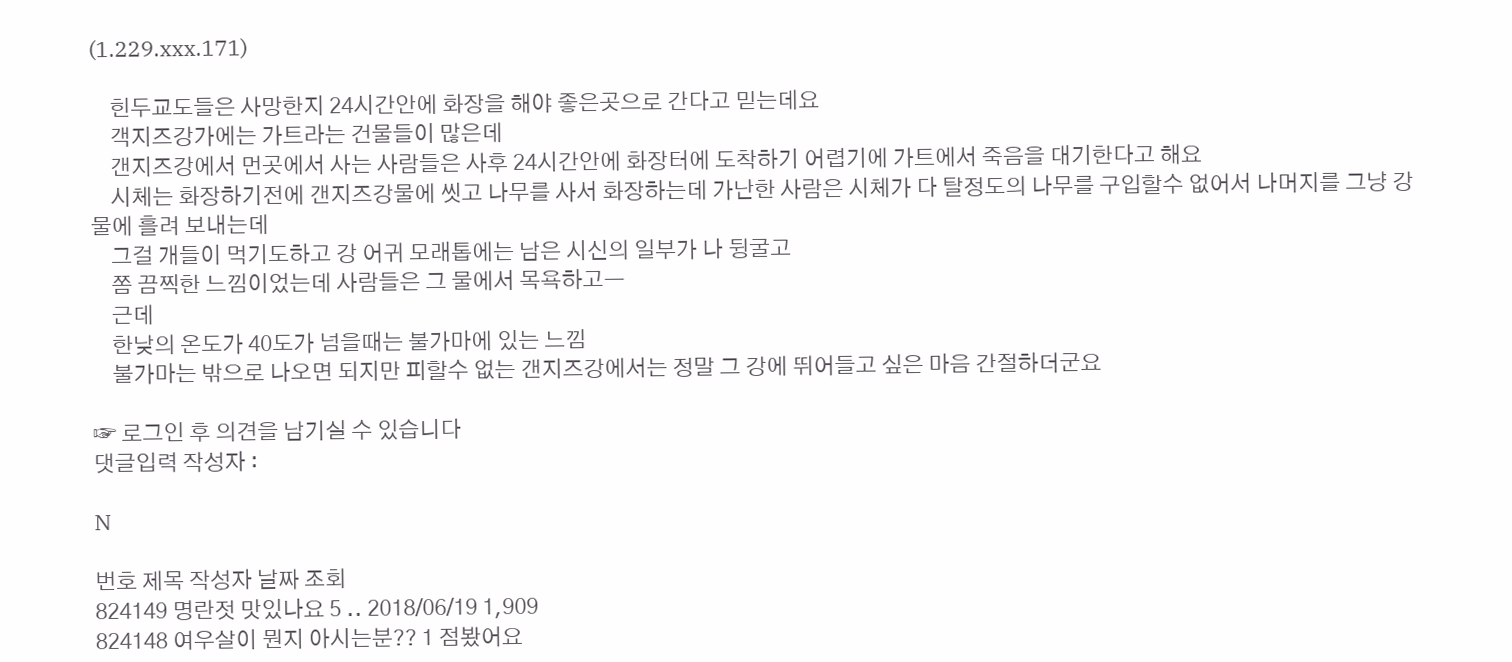(1.229.xxx.171)

    힌두교도들은 사망한지 24시간안에 화장을 해야 좋은곳으로 간다고 믿는데요
    객지즈강가에는 가트라는 건물들이 많은데
    갠지즈강에서 먼곳에서 사는 사람들은 사후 24시간안에 화장터에 도착하기 어렵기에 가트에서 죽음을 대기한다고 해요
    시체는 화장하기전에 갠지즈강물에 씻고 나무를 사서 화장하는데 가난한 사람은 시체가 다 탈정도의 나무를 구입할수 없어서 나머지를 그냥 강물에 흘려 보내는데
    그걸 개들이 먹기도하고 강 어귀 모래톱에는 남은 시신의 일부가 나 뒹굴고
    쫌 끔찍한 느낌이었는데 사람들은 그 물에서 목욕하고ㅡ
    근데
    한낮의 온도가 40도가 넘을때는 불가마에 있는 느낌
    불가마는 밖으로 나오면 되지만 피할수 없는 갠지즈강에서는 정말 그 강에 뛰어들고 싶은 마음 간절하더군요

☞ 로그인 후 의견을 남기실 수 있습니다
댓글입력 작성자 :

N

번호 제목 작성자 날짜 조회
824149 명란젓 맛있나요 5 .. 2018/06/19 1,909
824148 여우살이 뭔지 아시는분?? 1 점봤어요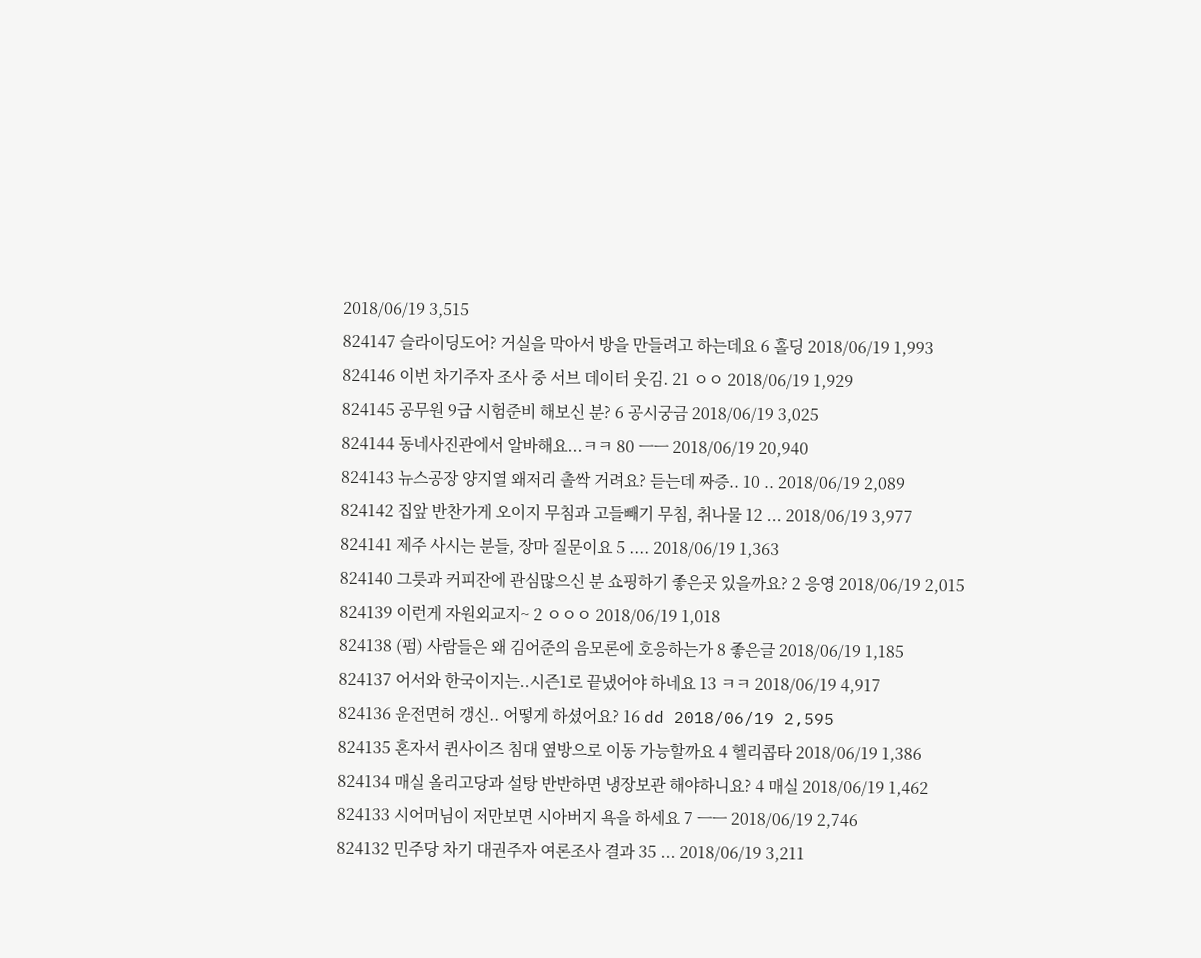2018/06/19 3,515
824147 슬라이딩도어? 거실을 막아서 방을 만들려고 하는데요 6 홀딩 2018/06/19 1,993
824146 이번 차기주자 조사 중 서브 데이터 웃김. 21 ㅇㅇ 2018/06/19 1,929
824145 공무원 9급 시험준비 해보신 분? 6 공시궁금 2018/06/19 3,025
824144 동네사진관에서 알바해요...ㅋㅋ 80 ㅡㅡ 2018/06/19 20,940
824143 뉴스공장 양지열 왜저리 촐싹 거려요? 듣는데 짜증.. 10 .. 2018/06/19 2,089
824142 집앞 반찬가게 오이지 무침과 고들빼기 무침, 취나물 12 ... 2018/06/19 3,977
824141 제주 사시는 분들, 장마 질문이요 5 .... 2018/06/19 1,363
824140 그릇과 커피잔에 관심많으신 분 쇼핑하기 좋은곳 있을까요? 2 응영 2018/06/19 2,015
824139 이런게 자원외교지~ 2 ㅇㅇㅇ 2018/06/19 1,018
824138 (펌) 사람들은 왜 김어준의 음모론에 호응하는가 8 좋은글 2018/06/19 1,185
824137 어서와 한국이지는..시즌1로 끝냈어야 하네요 13 ㅋㅋ 2018/06/19 4,917
824136 운전면허 갱신.. 어떻게 하셨어요? 16 dd 2018/06/19 2,595
824135 혼자서 퀸사이즈 침대 옆방으로 이동 가능할까요 4 헬리콥타 2018/06/19 1,386
824134 매실 올리고당과 설탕 반반하면 냉장보관 해야하니요? 4 매실 2018/06/19 1,462
824133 시어머님이 저만보면 시아버지 욕을 하세요 7 ㅡㅡ 2018/06/19 2,746
824132 민주당 차기 대권주자 여론조사 결과 35 ... 2018/06/19 3,211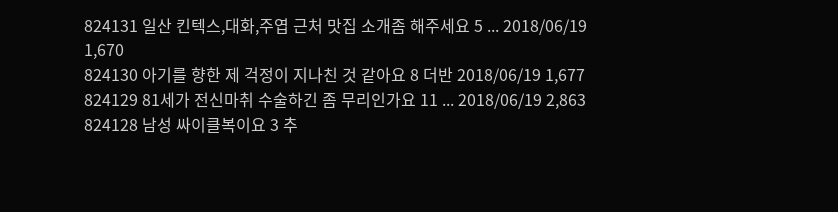824131 일산 킨텍스,대화,주엽 근처 맛집 소개좀 해주세요 5 ... 2018/06/19 1,670
824130 아기를 향한 제 걱정이 지나친 것 같아요 8 더반 2018/06/19 1,677
824129 81세가 전신마취 수술하긴 좀 무리인가요 11 ... 2018/06/19 2,863
824128 남성 싸이클복이요 3 추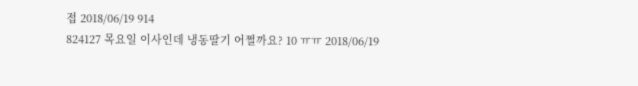접 2018/06/19 914
824127 목요일 이사인데 냉동딸기 어쩔까요? 10 ㅠㅠ 2018/06/19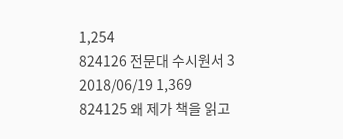1,254
824126 전문대 수시원서 3 2018/06/19 1,369
824125 왜 제가 책을 읽고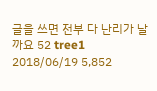글을 쓰면 전부 다 난리가 날까요 52 tree1 2018/06/19 5,852